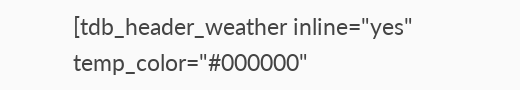[tdb_header_weather inline="yes" temp_color="#000000"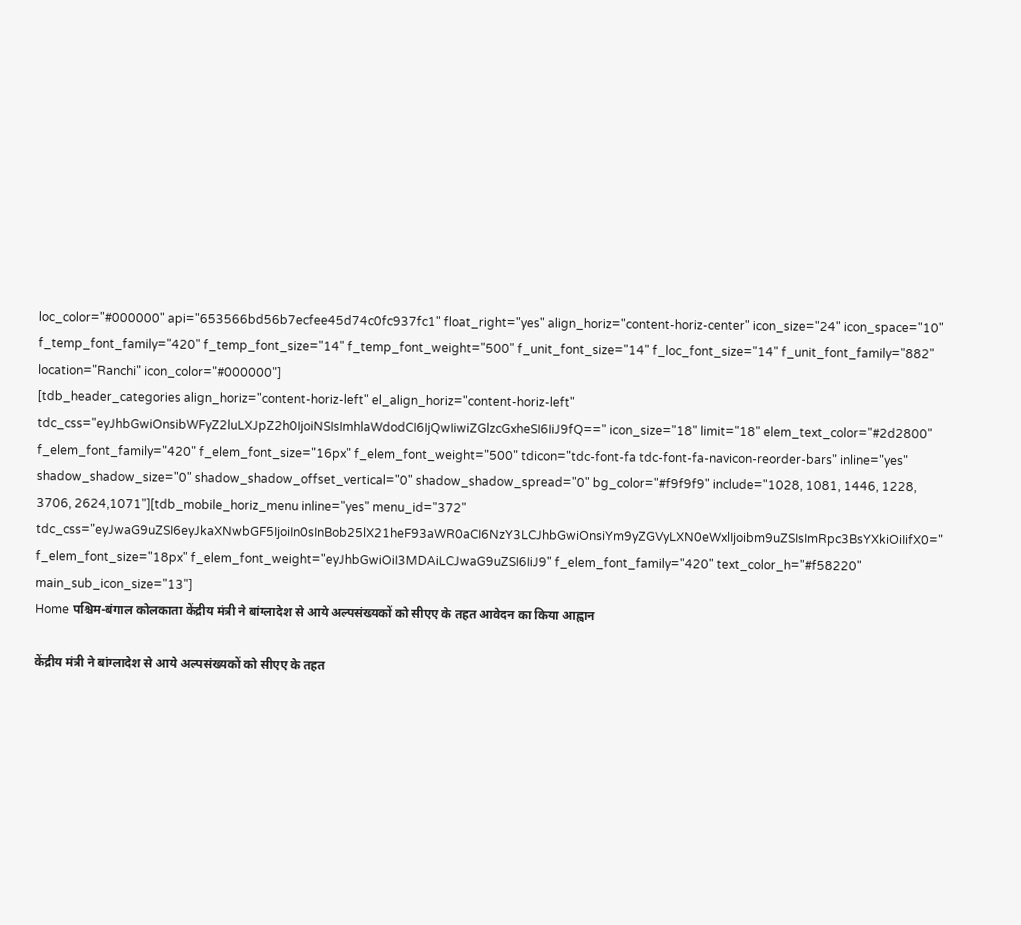loc_color="#000000" api="653566bd56b7ecfee45d74c0fc937fc1" float_right="yes" align_horiz="content-horiz-center" icon_size="24" icon_space="10" f_temp_font_family="420" f_temp_font_size="14" f_temp_font_weight="500" f_unit_font_size="14" f_loc_font_size="14" f_unit_font_family="882" location="Ranchi" icon_color="#000000"]
[tdb_header_categories align_horiz="content-horiz-left" el_align_horiz="content-horiz-left" tdc_css="eyJhbGwiOnsibWFyZ2luLXJpZ2h0IjoiNSIsImhlaWdodCI6IjQwIiwiZGlzcGxheSI6IiJ9fQ==" icon_size="18" limit="18" elem_text_color="#2d2800" f_elem_font_family="420" f_elem_font_size="16px" f_elem_font_weight="500" tdicon="tdc-font-fa tdc-font-fa-navicon-reorder-bars" inline="yes" shadow_shadow_size="0" shadow_shadow_offset_vertical="0" shadow_shadow_spread="0" bg_color="#f9f9f9" include="1028, 1081, 1446, 1228, 3706, 2624,1071"][tdb_mobile_horiz_menu inline="yes" menu_id="372" tdc_css="eyJwaG9uZSI6eyJkaXNwbGF5IjoiIn0sInBob25lX21heF93aWR0aCI6NzY3LCJhbGwiOnsiYm9yZGVyLXN0eWxlIjoibm9uZSIsImRpc3BsYXkiOiIifX0=" f_elem_font_size="18px" f_elem_font_weight="eyJhbGwiOiI3MDAiLCJwaG9uZSI6IiJ9" f_elem_font_family="420" text_color_h="#f58220" main_sub_icon_size="13"]
Home पश्चिम-बंगाल कोलकाता केंद्रीय मंत्री ने बांग्लादेश से आये अल्पसंख्यकों को सीएए के तहत आवेदन का किया आह्वान

केंद्रीय मंत्री ने बांग्लादेश से आये अल्पसंख्यकों को सीएए के तहत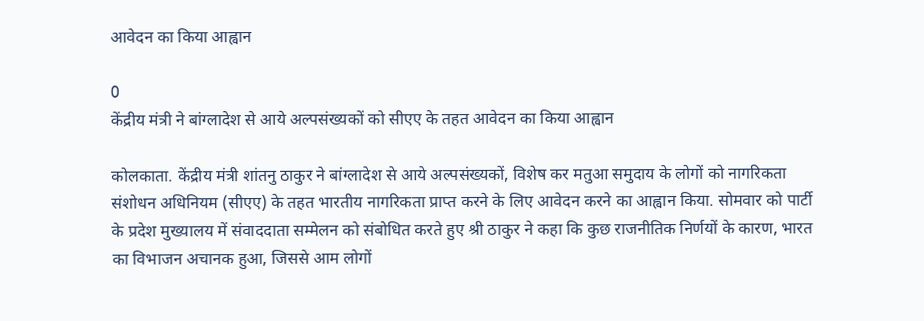आवेदन का किया आह्वान

0
केंद्रीय मंत्री ने बांग्लादेश से आये अल्पसंख्यकों को सीएए के तहत आवेदन का किया आह्वान

कोलकाता. केंद्रीय मंत्री शांतनु ठाकुर ने बांग्लादेश से आये अल्पसंख्यकों, विशेष कर मतुआ समुदाय के लोगों को नागरिकता संशोधन अधिनियम (सीएए) के तहत भारतीय नागरिकता प्राप्त करने के लिए आवेदन करने का आह्वान किया. सोमवार को पार्टी के प्रदेश मुख्यालय में संवाददाता सम्मेलन को संबोधित करते हुए श्री ठाकुर ने कहा कि कुछ राजनीतिक निर्णयों के कारण, भारत का विभाजन अचानक हुआ, जिससे आम लोगों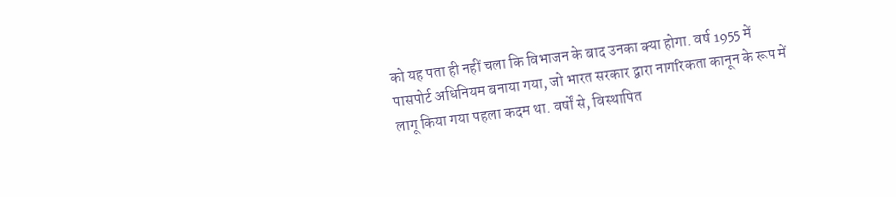को यह पता ही नहीं चला कि विभाजन के बाद उनका क्या होगा. वर्ष 1955 में पासपोर्ट अधिनियम बनाया गया, जो भारत सरकार द्वारा नागरिकता कानून के रूप में लागू किया गया पहला कदम था. वर्षों से, विस्थापित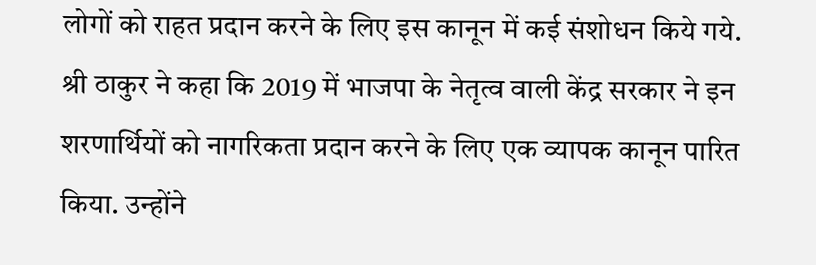लोगों को राहत प्रदान करने के लिए इस कानून में कई संशोधन किये गये. श्री ठाकुर ने कहा कि 2019 में भाजपा के नेतृत्व वाली केंद्र सरकार ने इन शरणार्थियों को नागरिकता प्रदान करने के लिए एक व्यापक कानून पारित किया. उन्होंने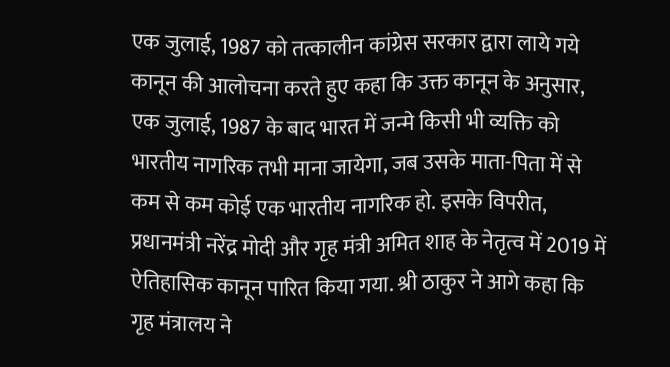एक जुलाई, 1987 को तत्कालीन कांग्रेस सरकार द्वारा लाये गये कानून की आलोचना करते हुए कहा कि उक्त कानून के अनुसार, एक जुलाई, 1987 के बाद भारत में जन्मे किसी भी व्यक्ति को भारतीय नागरिक तभी माना जायेगा, जब उसके माता-पिता में से कम से कम कोई एक भारतीय नागरिक हो. इसके विपरीत, प्रधानमंत्री नरेंद्र मोदी और गृह मंत्री अमित शाह के नेतृत्व में 2019 में ऐतिहासिक कानून पारित किया गया. श्री ठाकुर ने आगे कहा कि गृह मंत्रालय ने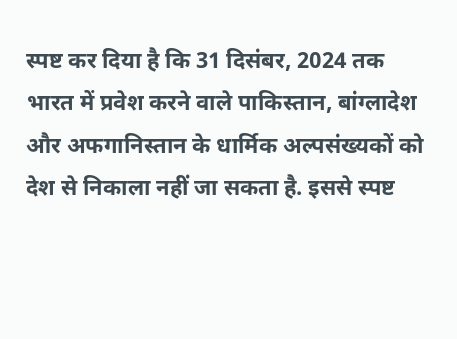स्पष्ट कर दिया है कि 31 दिसंबर, 2024 तक भारत में प्रवेश करने वाले पाकिस्तान, बांग्लादेश और अफगानिस्तान के धार्मिक अल्पसंख्यकों को देश से निकाला नहीं जा सकता है. इससे स्पष्ट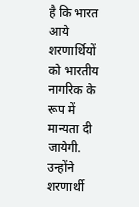है कि भारत आये शरणार्थियों को भारतीय नागरिक के रूप में मान्यता दी जायेगी. उन्होंने शरणार्थी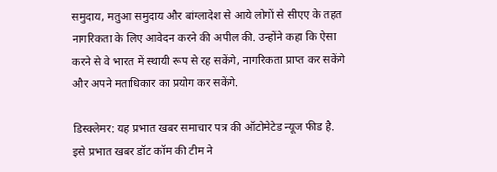समुदाय, मतुआ समुदाय और बांग्लादेश से आये लोगों से सीएए के तहत नागरिकता के लिए आवेदन करने की अपील की. उन्होंने कहा कि ऐसा करने से वे भारत में स्थायी रूप से रह सकेंगे, नागरिकता प्राप्त कर सकेंगे और अपने मताधिकार का प्रयोग कर सकेंगे.

डिस्क्लेमर: यह प्रभात खबर समाचार पत्र की ऑटोमेटेड न्यूज फीड है. इसे प्रभात खबर डॉट कॉम की टीम ने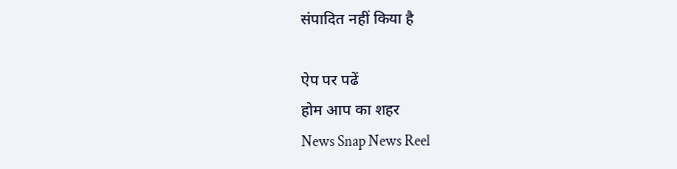संपादित नहीं किया है

ऐप पर पढें
होम आप का शहर
News Snap News Reel